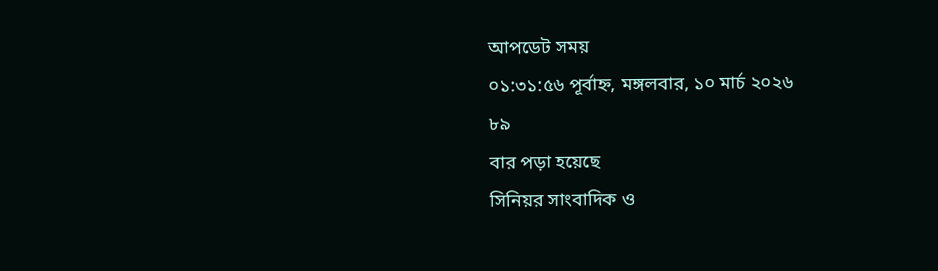আপডেট সময়
০১:৩১:৫৬ পূর্বাহ্ন, মঙ্গলবার, ১০ মার্চ ২০২৬
৮৯
বার পড়া হয়েছে
সিনিয়র সাংবাদিক ও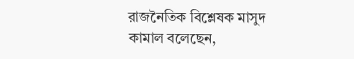রাজনৈতিক বিশ্লেষক মাসুদ কামাল বলেছেন,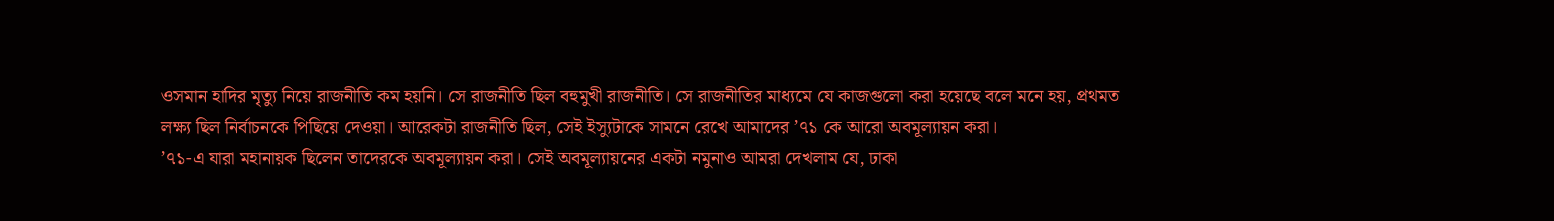ওসমান হাদির মৃত্যু নিয়ে রাজনীতি কম হয়নি। সে রাজনীতি ছিল বহুমুখী রাজনীতি। সে রাজনীতির মাধ্যমে যে কাজগুলো করা হয়েছে বলে মনে হয়, প্রথমত লক্ষ্য ছিল নির্বাচনকে পিছিয়ে দেওয়া। আরেকটা রাজনীতি ছিল, সেই ইস্যুটাকে সামনে রেখে আমাদের ’৭১ কে আরো অবমূল্যায়ন করা।
’৭১-এ যারা মহানায়ক ছিলেন তাদেরকে অবমূল্যায়ন করা। সেই অবমূল্যায়নের একটা নমুনাও আমরা দেখলাম যে, ঢাকা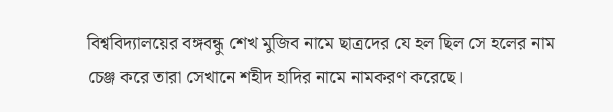বিশ্ববিদ্যালয়ের বঙ্গবন্ধু শেখ মুজিব নামে ছাত্রদের যে হল ছিল সে হলের নাম চেঞ্জ করে তারা সেখানে শহীদ হাদির নামে নামকরণ করেছে।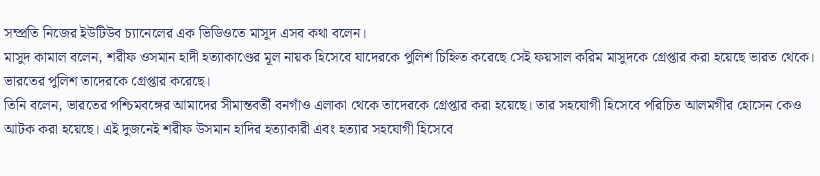সম্প্রতি নিজের ইউটিউব চ্যানেলের এক ভিডিওতে মাসুদ এসব কথা বলেন।
মাসুদ কামাল বলেন, শরীফ ওসমান হাদী হত্যাকাণ্ডের মূল নায়ক হিসেবে যাদেরকে পুলিশ চিহ্নিত করেছে সেই ফয়সাল করিম মাসুদকে গ্রেপ্তার করা হয়েছে ভারত থেকে।
ভারতের পুলিশ তাদেরকে গ্রেপ্তার করেছে।
তিনি বলেন, ভারতের পশ্চিমবঙ্গের আমাদের সীমান্তবর্তী বনগাঁও এলাকা থেকে তাদেরকে গ্রেপ্তার করা হয়েছে। তার সহযোগী হিসেবে পরিচিত আলমগীর হোসেন কেও আটক করা হয়েছে। এই দুজনেই শরীফ উসমান হাদির হত্যাকারী এবং হত্যার সহযোগী হিসেবে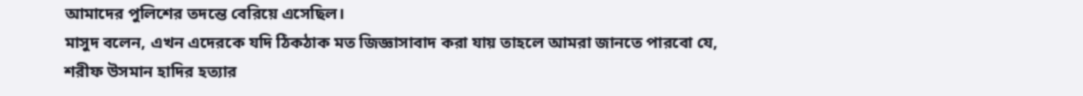আমাদের পুলিশের তদন্তে বেরিয়ে এসেছিল।
মাসুদ বলেন, এখন এদেরকে যদি ঠিকঠাক মত জিজ্ঞাসাবাদ করা যায় তাহলে আমরা জানতে পারবো যে, শরীফ উসমান হাদির হত্যার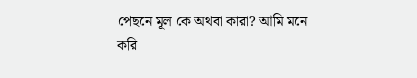পেছনে মূল কে অথবা কারা? আমি মনে করি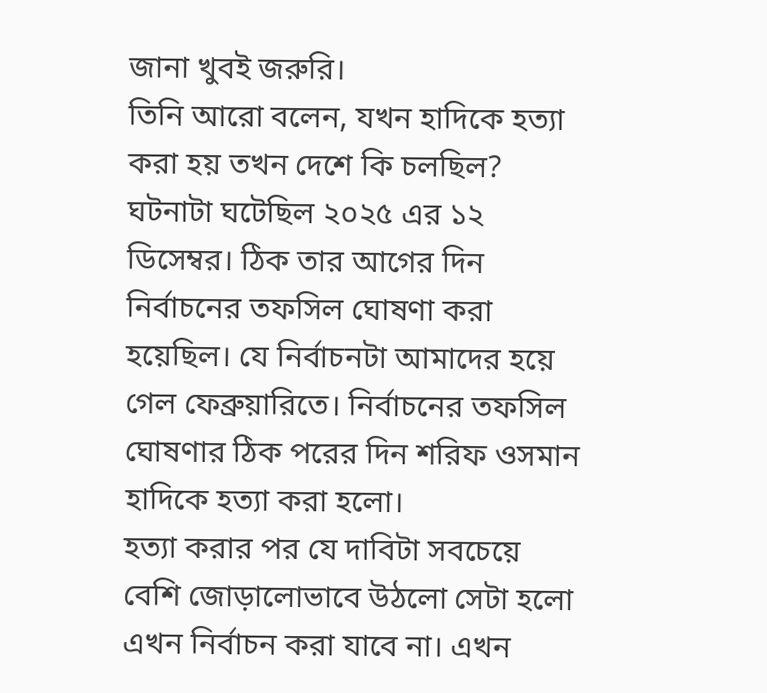জানা খুবই জরুরি।
তিনি আরো বলেন, যখন হাদিকে হত্যা করা হয় তখন দেশে কি চলছিল? ঘটনাটা ঘটেছিল ২০২৫ এর ১২ ডিসেম্বর। ঠিক তার আগের দিন নির্বাচনের তফসিল ঘোষণা করা হয়েছিল। যে নির্বাচনটা আমাদের হয়ে গেল ফেব্রুয়ারিতে। নির্বাচনের তফসিল ঘোষণার ঠিক পরের দিন শরিফ ওসমান হাদিকে হত্যা করা হলো।
হত্যা করার পর যে দাবিটা সবচেয়ে বেশি জোড়ালোভাবে উঠলো সেটা হলো এখন নির্বাচন করা যাবে না। এখন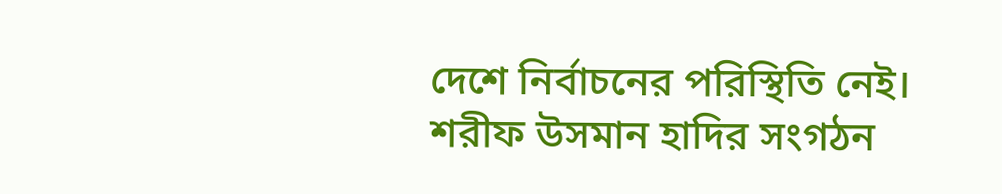দেশে নির্বাচনের পরিস্থিতি নেই। শরীফ উসমান হাদির সংগঠন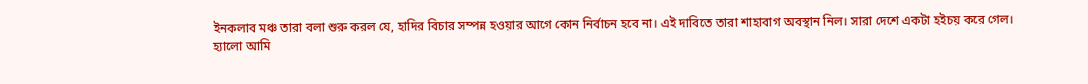ইনকলাব মঞ্চ তারা বলা শুরু করল যে, হাদির বিচার সম্পন্ন হওয়ার আগে কোন নির্বাচন হবে না। এই দাবিতে তারা শাহাবাগ অবস্থান নিল। সারা দেশে একটা হইচয় করে গেল।
হ্যালো আমি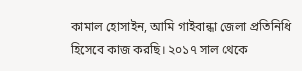কামাল হোসাইন, আমি গাইবান্ধা জেলা প্রতিনিধি হিসেবে কাজ করছি। ২০১৭ সাল থেকে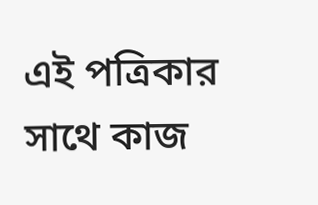এই পত্রিকার সাথে কাজ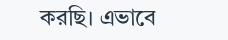করছি। এভাবে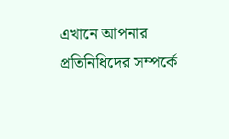এখানে আপনার প্রতিনিধিদের সম্পর্কে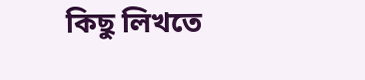কিছু লিখতে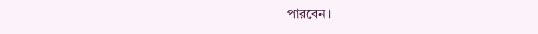পারবেন।